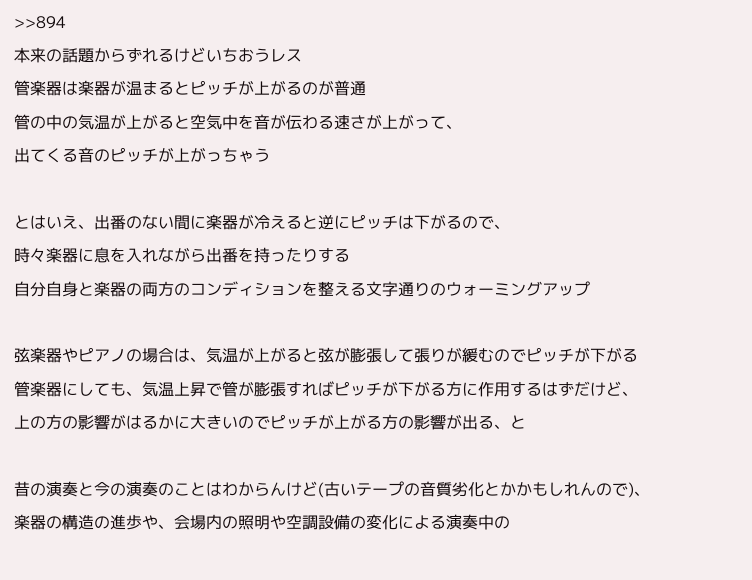>>894
本来の話題からずれるけどいちおうレス
管楽器は楽器が温まるとピッチが上がるのが普通
管の中の気温が上がると空気中を音が伝わる速さが上がって、
出てくる音のピッチが上がっちゃう

とはいえ、出番のない間に楽器が冷えると逆にピッチは下がるので、
時々楽器に息を入れながら出番を持ったりする
自分自身と楽器の両方のコンディションを整える文字通りのウォーミングアップ

弦楽器やピアノの場合は、気温が上がると弦が膨張して張りが緩むのでピッチが下がる
管楽器にしても、気温上昇で管が膨張すればピッチが下がる方に作用するはずだけど、
上の方の影響がはるかに大きいのでピッチが上がる方の影響が出る、と

昔の演奏と今の演奏のことはわからんけど(古いテープの音質劣化とかかもしれんので)、
楽器の構造の進歩や、会場内の照明や空調設備の変化による演奏中の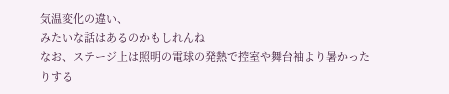気温変化の違い、
みたいな話はあるのかもしれんね
なお、ステージ上は照明の電球の発熱で控室や舞台袖より暑かったりする